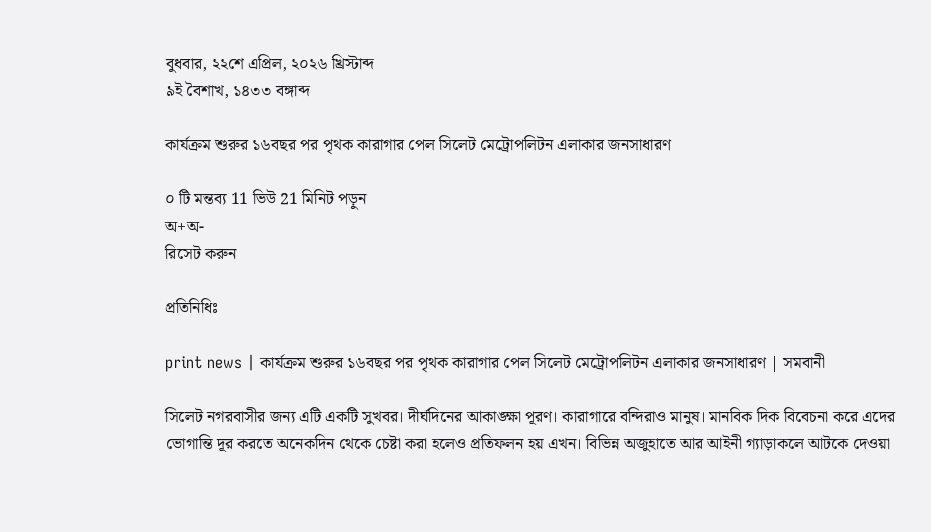বুধবার, ২২শে এপ্রিল, ২০২৬ খ্রিস্টাব্দ
৯ই বৈশাখ, ১৪৩৩ বঙ্গাব্দ

কার্যক্রম শুরুর ১৬বছর পর পৃথক কারাগার পেল সিলেট মেট্রোপলিটন এলাকার জনসাধারণ

০ টি মন্তব্য 11 ভিউ 21 মিনিট পড়ুন
অ+অ-
রিসেট করুন

প্রতিনিধিঃ

print news | কার্যক্রম শুরুর ১৬বছর পর পৃথক কারাগার পেল সিলেট মেট্রোপলিটন এলাকার জনসাধারণ | সমবানী

সিলেট নগরবাসীর জন্য এটি একটি সুখবর। দীর্ঘদিনের আকাঙ্ক্ষা পূরণ। কারাগারে বন্দিরাও মানুষ। মানবিক দিক বিবেচনা করে এদের ভোগান্তি দূর করতে অনেকদিন থেকে চেষ্টা করা হলেও প্রতিফলন হয় এখন। বিভিন্ন অজুহাতে আর আইনী গ্যাড়াকলে আটকে দেওয়া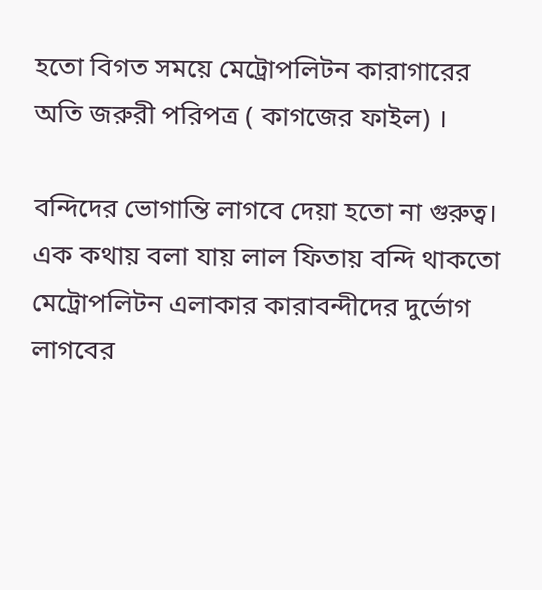হতো বিগত সময়ে মেট্রোপলিটন কারাগারের অতি জরুরী পরিপত্র ( কাগজের ফাইল) ।

বন্দিদের ভোগান্তি লাগবে দেয়া হতো না গুরুত্ব। এক কথায় বলা যায় লাল ফিতায় বন্দি থাকতো মেট্রোপলিটন এলাকার কারাবন্দীদের দুর্ভোগ লাগবের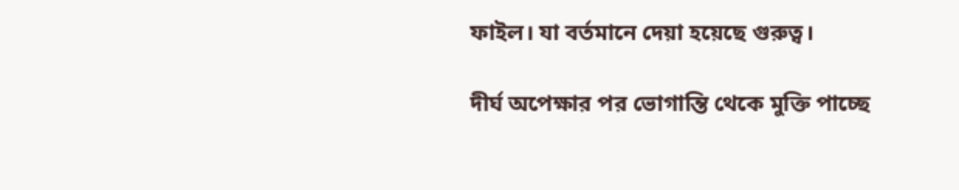ফাইল। যা বর্তমানে দেয়া হয়েছে গুরুত্ব।

দীর্ঘ অপেক্ষার পর ভোগান্তি থেকে মুক্তি পাচ্ছে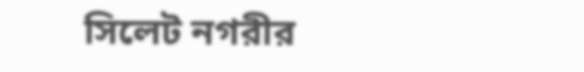সিলেট নগরীর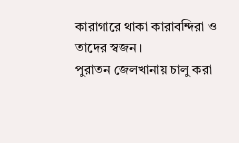কারাগারে থাকা কারাবন্দিরা ও তাদের স্বজন।
পুরাতন জেলখানায় চালু করা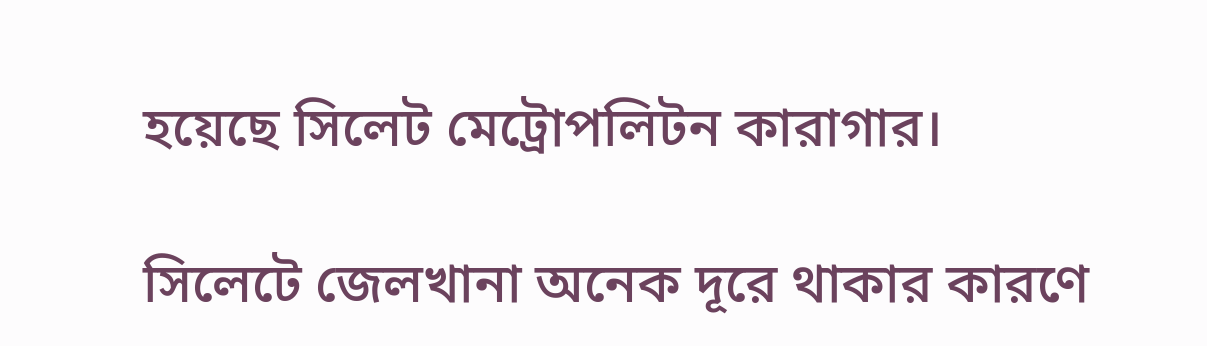হয়েছে সিলেট মেট্রোপলিটন কারাগার।

সিলেটে জেলখানা অনেক দূরে থাকার কারণে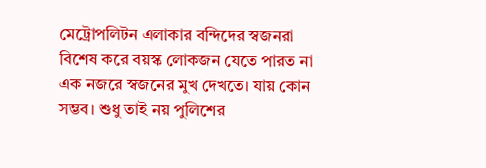মেট্রোপলিটন এলাকার বন্দিদের স্বজনরা বিশেষ করে বয়স্ক লোকজন যেতে পারত না এক নজরে স্বজনের মুখ দেখতে। যায় কোন সম্ভব। শুধু তাই নয় পুলিশের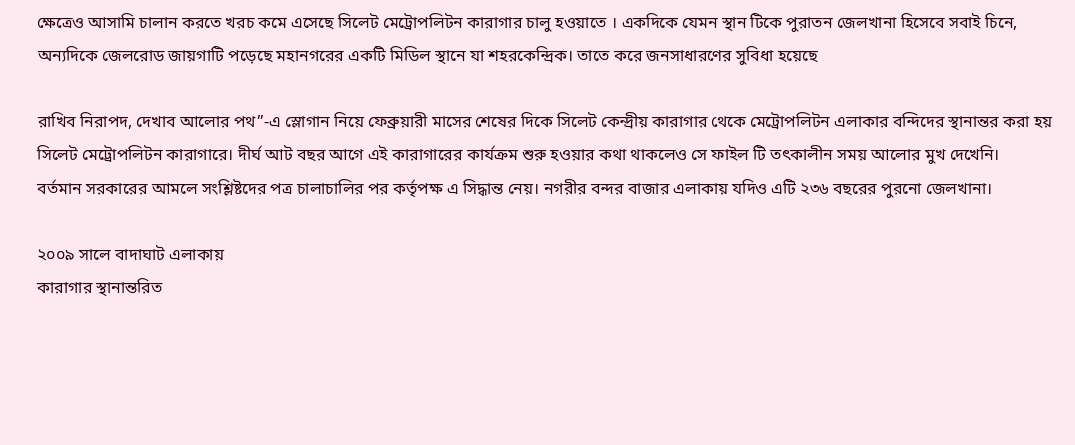ক্ষেত্রেও আসামি চালান করতে খরচ কমে এসেছে সিলেট মেট্রোপলিটন কারাগার চালু হওয়াতে । একদিকে যেমন স্থান টিকে পুরাতন জেলখানা হিসেবে সবাই চিনে, অন্যদিকে জেলরোড জায়গাটি পড়েছে মহানগরের একটি মিডিল স্থানে যা শহরকেন্দ্রিক। তাতে করে জনসাধারণের সুবিধা হয়েছে

রাখিব নিরাপদ, দেখাব আলোর পথ”-এ স্লোগান নিয়ে ফেব্রুয়ারী মাসের শেষের দিকে সিলেট কেন্দ্রীয় কারাগার থেকে মেট্রোপলিটন এলাকার বন্দিদের স্থানান্তর করা হয় সিলেট মেট্রোপলিটন কারাগারে। দীর্ঘ আট বছর আগে এই কারাগারের কার্যক্রম শুরু হওয়ার কথা থাকলেও সে ফাইল টি তৎকালীন সময় আলোর মুখ দেখেনি।
বর্তমান সরকারের আমলে সংশ্লিষ্টদের পত্র চালাচালির পর কর্তৃপক্ষ এ সিদ্ধান্ত নেয়। নগরীর বন্দর বাজার এলাকায় যদিও এটি ২৩৬ বছরের পুরনো জেলখানা।

২০০৯ সালে বাদাঘাট এলাকায়
কারাগার স্থানান্তরিত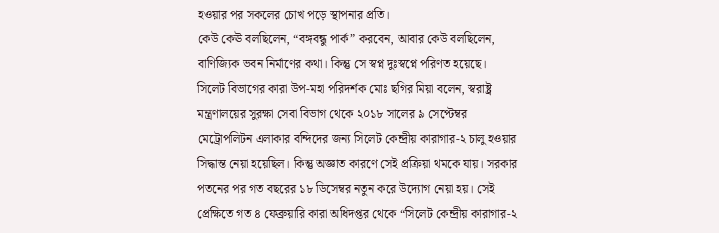হওয়ার পর সকলের চোখ পড়ে স্থাপনার প্রতি।
কেউ কেঊ বলছিলেন, “বঙ্গবন্ধু পার্ক” করবেন, আবার কেউ বলছিলেন, বাণিজ্যিক ভবন নির্মাণের কথা। কিন্তু সে স্বপ্ন দুঃস্বপ্নে পরিণত হয়েছে।
সিলেট বিভাগের কারা উপ-মহা পরিদর্শক মোঃ ছগির মিয়া বলেন, স্বরাষ্ট্র মন্ত্রণালয়ের সুরক্ষা সেবা বিভাগ থেকে ২০১৮ সালের ৯ সেপ্টেম্বর মেট্রোপলিটন এলাকার বন্দিদের জন্য সিলেট কেন্দ্রীয় কারাগার-২ চালু হওয়ার সিদ্ধান্ত নেয়া হয়েছিল। কিন্তু অজ্ঞাত কারণে সেই প্রক্রিয়া থমকে যায়। সরকার পতনের পর গত বছরের ১৮ ডিসেম্বর নতুন করে উদ্যোগ নেয়া হয়। সেই প্রেক্ষিতে গত ৪ ফেব্রুয়ারি কারা অধিদপ্তর থেকে “সিলেট কেন্দ্রীয় কারাগার-২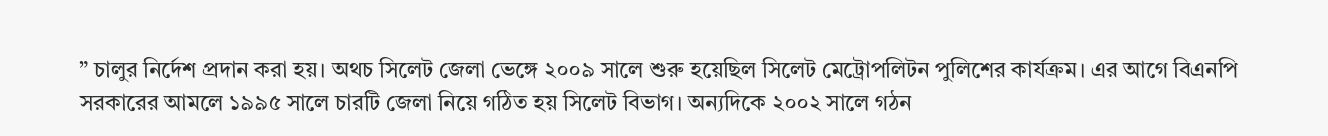” চালুর নির্দেশ প্রদান করা হয়। অথচ সিলেট জেলা ভেঙ্গে ২০০৯ সালে শুরু হয়েছিল সিলেট মেট্রোপলিটন পুলিশের কার্যক্রম। এর আগে বিএনপি সরকারের আমলে ১৯৯৫ সালে চারটি জেলা নিয়ে গঠিত হয় সিলেট বিভাগ। অন্যদিকে ২০০২ সালে গঠন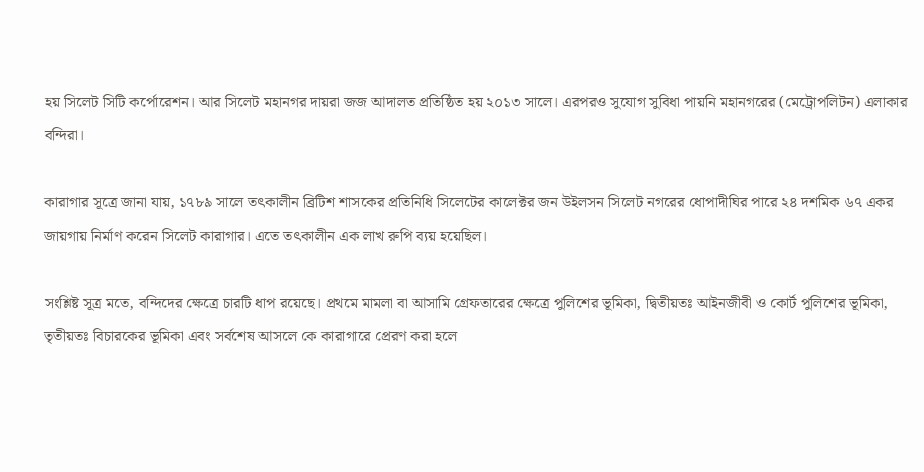হয় সিলেট সিটি কর্পোরেশন। আর সিলেট মহানগর দায়রা জজ আদালত প্রতিষ্ঠিত হয় ২০১৩ সালে। এরপরও সুযোগ সুবিধা পায়নি মহানগরের (মেট্রোপলিটন) এলাকার বন্দিরা।

কারাগার সূত্রে জানা যায়, ১৭৮৯ সালে তৎকালীন ব্রিটিশ শাসকের প্রতিনিধি সিলেটের কালেক্টর জন উইলসন সিলেট নগরের ধোপাদীঘির পারে ২৪ দশমিক ৬৭ একর জায়গায় নির্মাণ করেন সিলেট কারাগার। এতে তৎকালীন এক লাখ রুপি ব্যয় হয়েছিল।

সংশ্লিষ্ট সূত্র মতে, বন্দিদের ক্ষেত্রে চারটি ধাপ রয়েছে। প্রথমে মামলা বা আসামি গ্রেফতারের ক্ষেত্রে পুলিশের ভূমিকা, দ্বিতীয়তঃ আইনজীবী ও কোর্ট পুলিশের ভূমিকা, তৃতীয়তঃ বিচারকের ভূমিকা এবং সর্বশেষ আসলে কে কারাগারে প্রেরণ করা হলে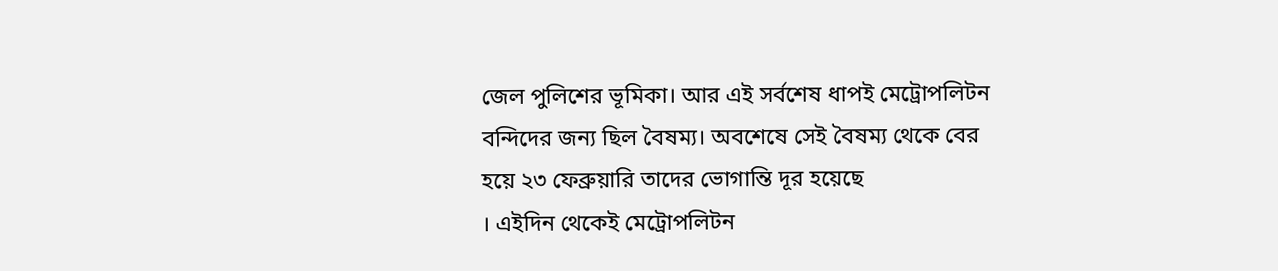জেল পুলিশের ভূমিকা। আর এই সর্বশেষ ধাপই মেট্রোপলিটন বন্দিদের জন্য ছিল বৈষম্য। অবশেষে সেই বৈষম্য থেকে বের হয়ে ২৩ ফেব্রুয়ারি তাদের ভোগান্তি দূর হয়েছে
। এইদিন থেকেই মেট্রোপলিটন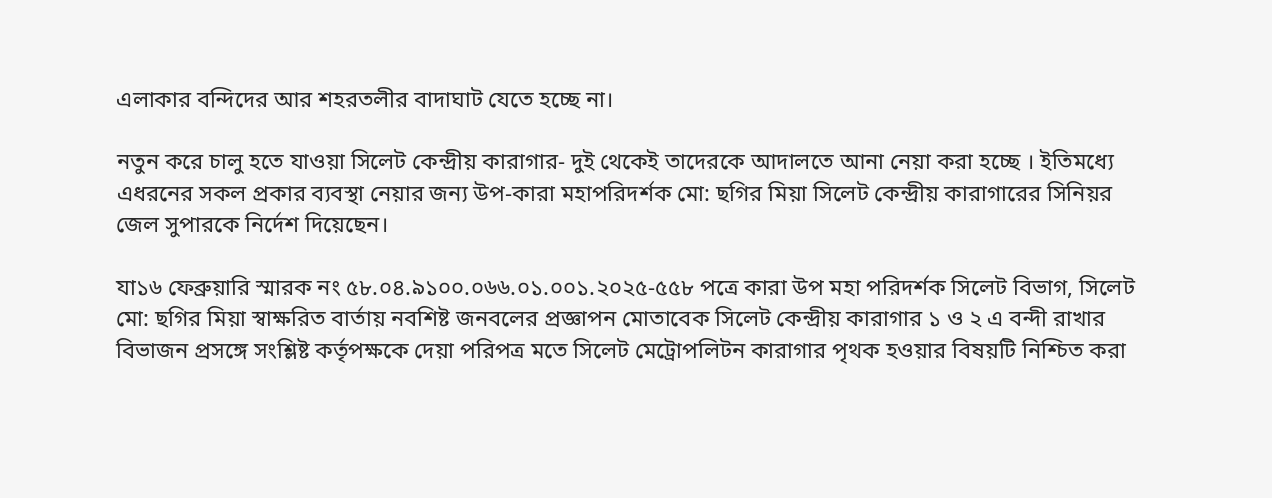এলাকার বন্দিদের আর শহরতলীর বাদাঘাট যেতে হচ্ছে না।

নতুন করে চালু হতে যাওয়া সিলেট কেন্দ্রীয় কারাগার- দুই থেকেই তাদেরকে আদালতে আনা নেয়া করা হচ্ছে । ইতিমধ্যে এধরনের সকল প্রকার ব্যবস্থা নেয়ার জন্য উপ-কারা মহাপরিদর্শক মো: ছগির মিয়া সিলেট কেন্দ্রীয় কারাগারের সিনিয়র জেল সুপারকে নির্দেশ দিয়েছেন।

যা১৬ ফেব্রুয়ারি স্মারক নং ৫৮.০৪.৯১০০.০৬৬.০১.০০১.২০২৫-৫৫৮ পত্রে কারা উপ মহা পরিদর্শক সিলেট বিভাগ, সিলেট মো: ছগির মিয়া স্বাক্ষরিত বার্তায় নবশিষ্ট জনবলের প্রজ্ঞাপন মোতাবেক সিলেট কেন্দ্রীয় কারাগার ১ ও ২ এ বন্দী রাখার বিভাজন প্রসঙ্গে সংশ্লিষ্ট কর্তৃপক্ষকে দেয়া পরিপত্র মতে সিলেট মেট্রোপলিটন কারাগার পৃথক হওয়ার বিষয়টি নিশ্চিত করা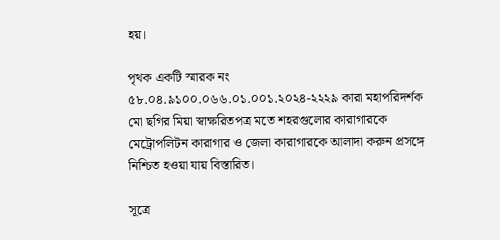হয়।

পৃথক একটি স্মারক নং ৫৮.০৪.৯১০০.০৬৬.০১.০০১.২০২৪-২২২৯ কারা মহাপরিদর্শক মো ছগির মিয়া স্বাক্ষরিতপত্র মতে শহরগুলোর কারাগারকে মেট্রোপলিটন কারাগার ও জেলা কারাগারকে আলাদা করুন প্রসঙ্গে নিশ্চিত হওয়া যায় বিস্তারিত।

সূত্রে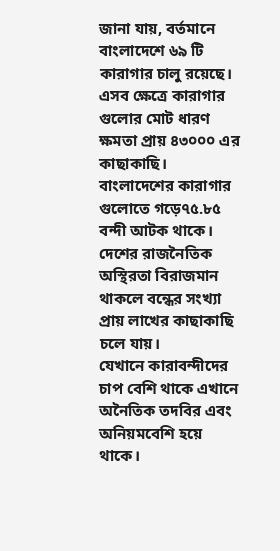জানা যায়, বর্তমানে বাংলাদেশে ৬৯ টি কারাগার চালু রয়েছে। এসব ক্ষেত্রে কারাগার গুলোর মোট ধারণ ক্ষমতা প্রায় ৪৩০০০ এর কাছাকাছি। বাংলাদেশের কারাগার গুলোতে গড়ে৭৫.৮৫ বন্দী আটক থাকে। দেশের রাজনৈতিক অস্থিরতা বিরাজমান থাকলে বন্ধের সংখ্যা প্রায় লাখের কাছাকাছি চলে যায়।
যেখানে কারাবন্দীদের চাপ বেশি থাকে এখানে অনৈতিক তদবির এবং অনিয়মবেশি হয়ে থাকে।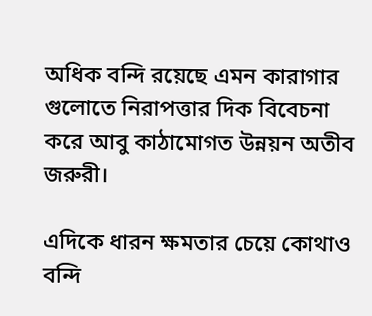অধিক বন্দি রয়েছে এমন কারাগার গুলোতে নিরাপত্তার দিক বিবেচনা করে আবু কাঠামোগত উন্নয়ন অতীব জরুরী।

এদিকে ধারন ক্ষমতার চেয়ে কোথাও বন্দি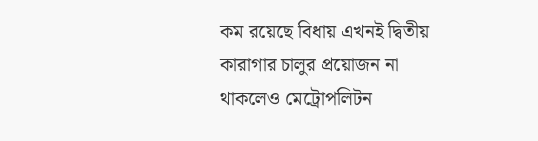কম রয়েছে বিধায় এখনই দ্বিতীয় কারাগার চালুর প্রয়োজন না থাকলেও মেট্রোপলিটন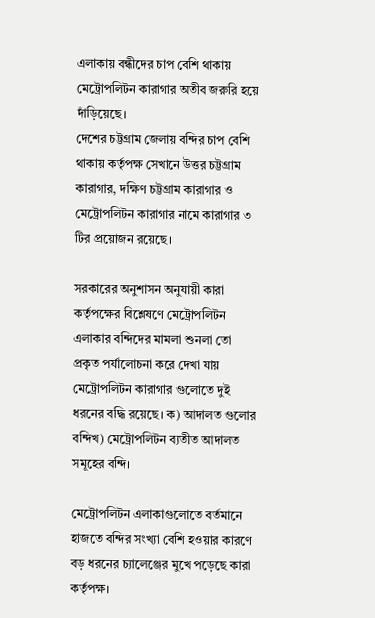এলাকায় বন্ধীদের চাপ বেশি থাকায় মেট্রোপলিটন কারাগার অতীব জরুরি হয়ে দাঁড়িয়েছে।
দেশের চট্টগ্রাম জেলায় বন্দির চাপ বেশি থাকায় কর্তৃপক্ষ সেখানে উত্তর চট্টগ্রাম কারাগার, দক্ষিণ চট্টগ্রাম কারাগার ও মেট্রোপলিটন কারাগার নামে কারাগার ৩ টির প্রয়োজন রয়েছে।

সরকারের অনুশাসন অনুযায়ী কারা কর্তৃপক্ষের বিশ্লেষণে মেট্রোপলিটন এলাকার বন্দিদের মামলা শুনলা তো প্রকৃত পর্যালোচনা করে দেখা যায় মেট্রোপলিটন কারাগার গুলোতে দুই ধরনের বদ্ধি রয়েছে। ক) আদালত গুলোর বন্দিখ) মেট্রোপলিটন ব্যতীত আদালত সমূহের বন্দি।

মেট্রোপলিটন এলাকাগুলোতে বর্তমানে হাজতে বন্দির সংখ্যা বেশি হওয়ার কারণে বড় ধরনের চ্যালেঞ্জের মুখে পড়েছে কারা কর্তৃপক্ষ।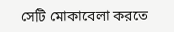সেটি মোকাবেলা করতে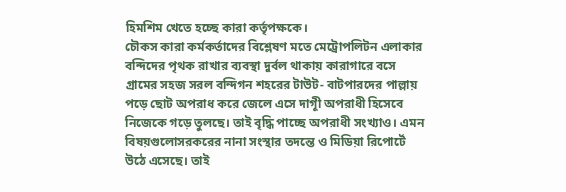হিমশিম খেতে হচ্ছে কারা কর্তৃপক্ষকে।
চৌকস কারা কর্মকর্তাদের বিশ্লেষণ মতে মেট্রোপলিটন এলাকার বন্দিদের পৃথক রাখার ব্যবস্থা দুর্বল থাকায় কারাগারে বসে গ্রামের সহজ সরল বন্দিগন শহরের টাউট- বাটপারদের পাল্লায় পড়ে ছোট অপরাধ করে জেলে এসে দাগূী অপরাধী হিসেবে নিজেকে গড়ে তুলছে। তাই বৃদ্ধি পাচ্ছে অপরাধী সংখ্যাও। এমন বিষয়গুলোসরকরের নানা সংস্থার তদন্তে ও মিডিয়া রিপোর্টে উঠে এসেছে। তাই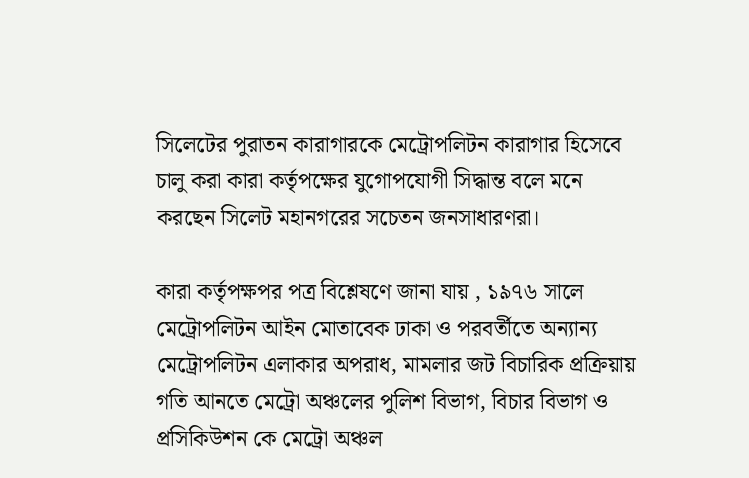সিলেটের পুরাতন কারাগারকে মেট্রোপলিটন কারাগার হিসেবে চালু করা কারা কর্তৃপক্ষের যুগোপযোগী সিদ্ধান্ত বলে মনে করছেন সিলেট মহানগরের সচেতন জনসাধারণরা।

কারা কর্তৃপক্ষপর পত্র বিশ্লেষণে জানা যায় , ১৯৭৬ সালে মেট্রোপলিটন আইন মোতাবেক ঢাকা ও পরবর্তীতে অন্যান্য মেট্রোপলিটন এলাকার অপরাধ, মামলার জট বিচারিক প্রক্রিয়ায় গতি আনতে মেট্রো অঞ্চলের পুলিশ বিভাগ, বিচার বিভাগ ও প্রসিকিউশন কে মেট্রো অঞ্চল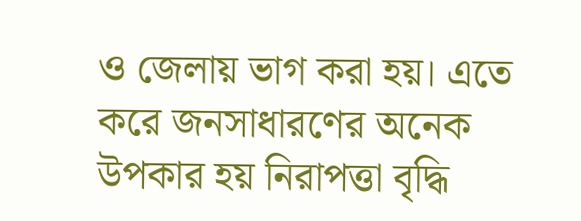ও জেলায় ভাগ করা হয়। এতে করে জনসাধারণের অনেক উপকার হয় নিরাপত্তা বৃদ্ধি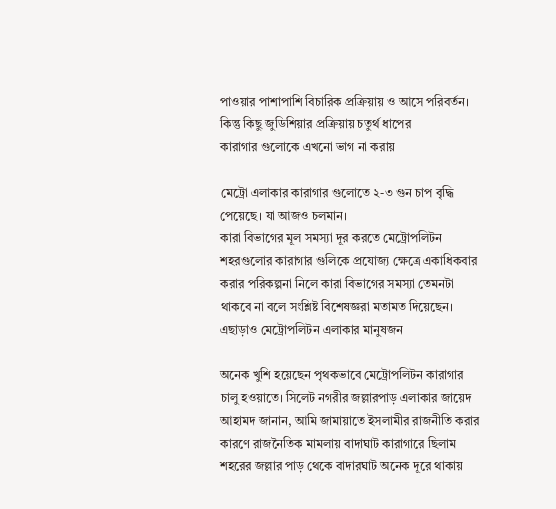পাওয়ার পাশাপাশি বিচারিক প্রক্রিয়ায় ও আসে পরিবর্তন।
কিন্তু কিছু জুডিশিয়ার প্রক্রিয়ায় চতুর্থ ধাপের
কারাগার গুলোকে এখনো ভাগ না করায়

মেট্রো এলাকার কারাগার গুলোতে ২-৩ গুন চাপ বৃদ্ধি পেয়েছে। যা আজও চলমান।
কারা বিভাগের মূল সমস্যা দূর করতে মেট্রোপলিটন শহরগুলোর কারাগার গুলিকে প্রযোজ্য ক্ষেত্রে একাধিকবার করার পরিকল্পনা নিলে কারা বিভাগের সমস্যা তেমনটা থাকবে না বলে সংশ্লিষ্ট বিশেষজ্ঞরা মতামত দিয়েছেন।
এছাড়াও মেট্রোপলিটন এলাকার মানুষজন

অনেক খুশি হয়েছেন পৃথকভাবে মেট্রোপলিটন কারাগার চালু হওয়াতে। সিলেট নগরীর জল্লারপাড় এলাকার জায়েদ আহামদ জানান, আমি জামায়াতে ইসলামীর রাজনীতি করার কারণে রাজনৈতিক মামলায় বাদাঘাট কারাগারে ছিলাম শহরের জল্লার পাড় থেকে বাদারঘাট অনেক দূরে থাকায়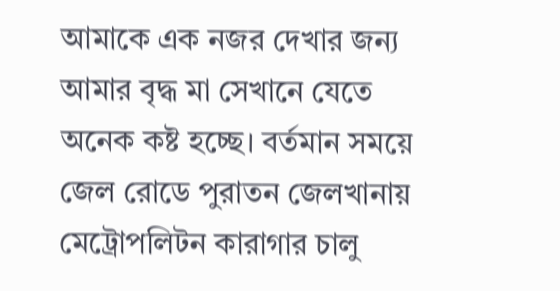আমাকে এক নজর দেখার জন্য আমার বৃদ্ধ মা সেখানে যেতে অনেক কষ্ট হচ্ছে। বর্তমান সময়ে জেল রোডে পুরাতন জেলখানায় মেট্রোপলিটন কারাগার চালু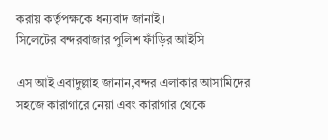করায় কর্তৃপক্ষকে ধন্যবাদ জানাই।
সিলেটের বন্দরবাজার পুলিশ ফাঁড়ির আইসি

এস আই এবাদুল্লাহ জানান,বন্দর এলাকার আসামিদের সহজে কারাগারে নেয়া এবং কারাগার থেকে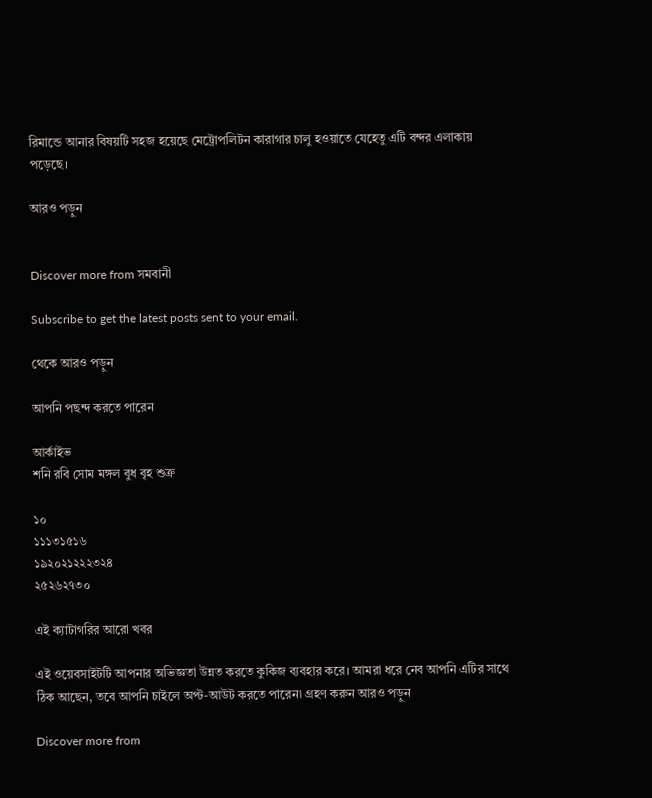রিমান্ডে আনার বিষয়টি সহজ হয়েছে মেট্রোপলিটন কারাগার চালু হওয়াতে যেহেতু এটি বন্দর এলাকায় পড়েছে।

আরও পড়ুন


Discover more from সমবানী

Subscribe to get the latest posts sent to your email.

থেকে আরও পড়ুন

আপনি পছন্দ করতে পারেন

আর্কাইভ
শনি রবি সোম মঙ্গল বুধ বৃহ শুক্র

১০
১১১৩১৫১৬
১৯২০২১২২২৩২৪
২৫২৬২৭৩০

এই ক্যাটাগরির আরো খবর

এই ওয়েবসাইটটি আপনার অভিজ্ঞতা উন্নত করতে কুকিজ ব্যবহার করে। আমরা ধরে নেব আপনি এটির সাথে ঠিক আছেন, তবে আপনি চাইলে অপ্ট-আউট করতে পারেন৷ গ্রহণ করুন আরও পড়ুন

Discover more from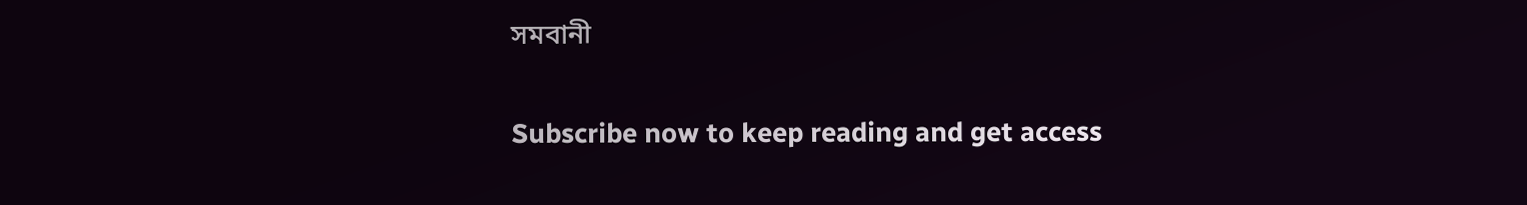সমবানী

Subscribe now to keep reading and get access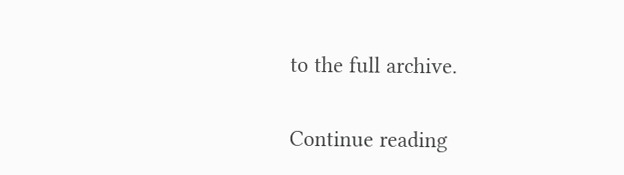to the full archive.

Continue reading